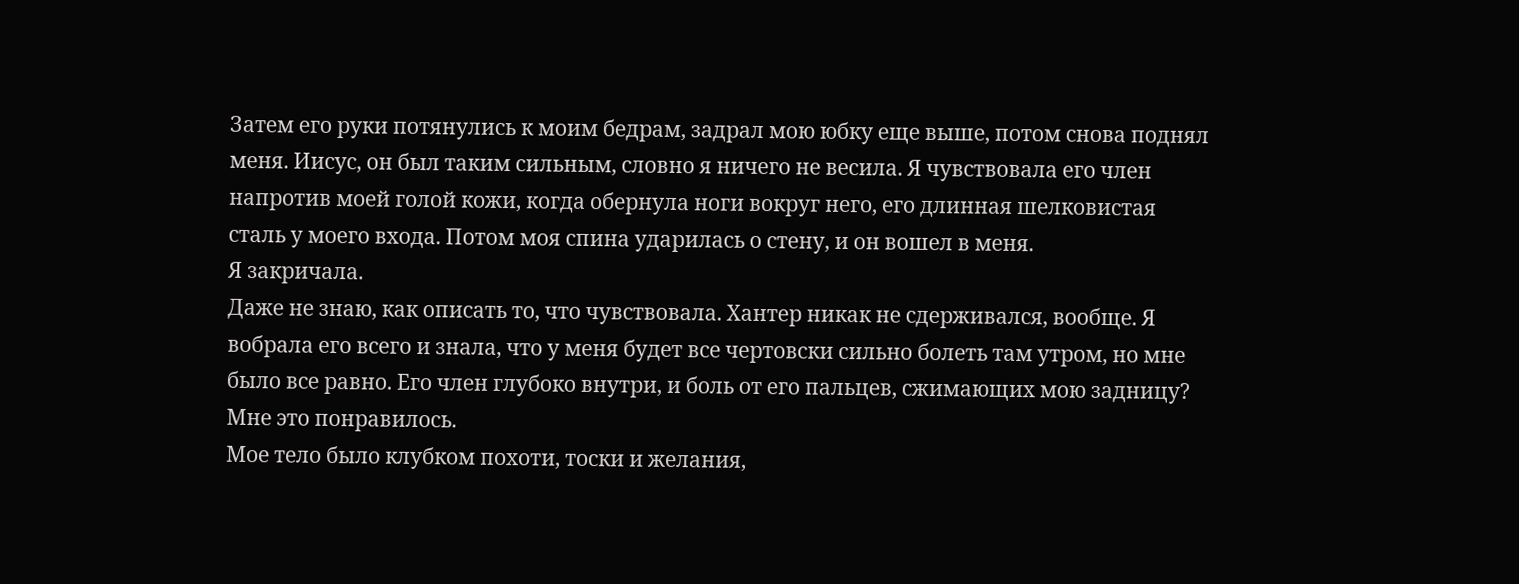Затем его руки потянулись к моим бедрам, задрал мою юбку еще выше, потом снова поднял меня. Иисус, он был таким сильным, словно я ничего не весила. Я чувствовала его член напротив моей голой кожи, когда обернула ноги вокруг него, его длинная шелковистая сталь у моего входа. Потом моя спина ударилась о стену, и он вошел в меня.
Я закричала.
Даже не знаю, как описать то, что чувствовала. Хантер никак не сдерживался, вообще. Я вобрала его всего и знала, что у меня будет все чертовски сильно болеть там утром, но мне было все равно. Его член глубоко внутри, и боль от его пальцев, сжимающих мою задницу?
Мне это понравилось.
Мое тело было клубком похоти, тоски и желания,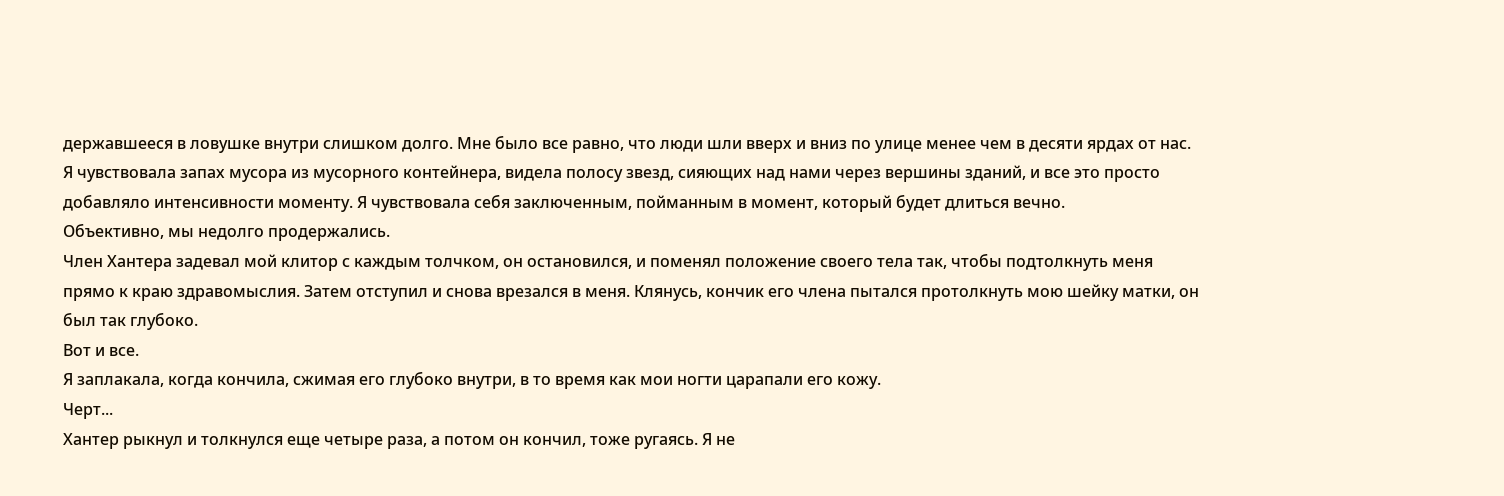державшееся в ловушке внутри слишком долго. Мне было все равно, что люди шли вверх и вниз по улице менее чем в десяти ярдах от нас. Я чувствовала запах мусора из мусорного контейнера, видела полосу звезд, сияющих над нами через вершины зданий, и все это просто добавляло интенсивности моменту. Я чувствовала себя заключенным, пойманным в момент, который будет длиться вечно.
Объективно, мы недолго продержались.
Член Хантера задевал мой клитор с каждым толчком, он остановился, и поменял положение своего тела так, чтобы подтолкнуть меня прямо к краю здравомыслия. Затем отступил и снова врезался в меня. Клянусь, кончик его члена пытался протолкнуть мою шейку матки, он был так глубоко.
Вот и все.
Я заплакала, когда кончила, сжимая его глубоко внутри, в то время как мои ногти царапали его кожу.
Черт...
Хантер рыкнул и толкнулся еще четыре раза, а потом он кончил, тоже ругаясь. Я не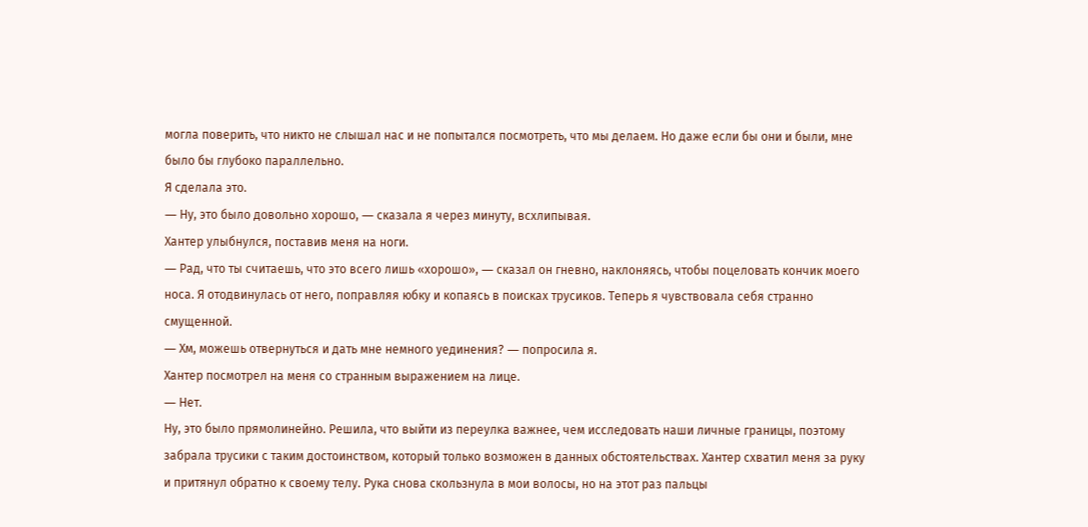могла поверить, что никто не слышал нас и не попытался посмотреть, что мы делаем. Но даже если бы они и были, мне было бы глубоко параллельно.
Я сделала это.
― Ну, это было довольно хорошо, ― сказала я через минуту, всхлипывая.
Хантер улыбнулся, поставив меня на ноги.
― Рад, что ты считаешь, что это всего лишь «хорошо», ― сказал он гневно, наклоняясь, чтобы поцеловать кончик моего носа. Я отодвинулась от него, поправляя юбку и копаясь в поисках трусиков. Теперь я чувствовала себя странно смущенной.
― Хм, можешь отвернуться и дать мне немного уединения? ― попросила я.
Хантер посмотрел на меня со странным выражением на лице.
― Нет.
Ну, это было прямолинейно. Решила, что выйти из переулка важнее, чем исследовать наши личные границы, поэтому забрала трусики с таким достоинством, который только возможен в данных обстоятельствах. Хантер схватил меня за руку и притянул обратно к своему телу. Рука снова скользнула в мои волосы, но на этот раз пальцы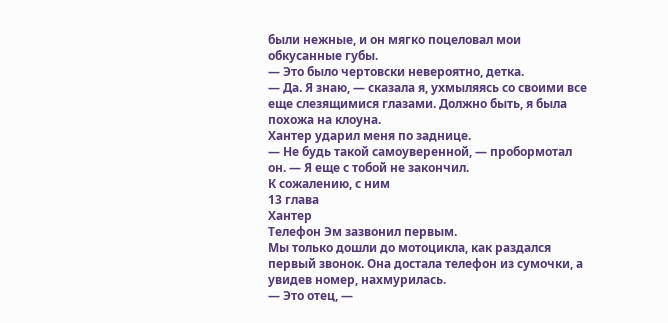были нежные, и он мягко поцеловал мои обкусанные губы.
― Это было чертовски невероятно, детка.
― Да. Я знаю, ― сказала я, ухмыляясь со своими все еще слезящимися глазами. Должно быть, я была похожа на клоуна.
Хантер ударил меня по заднице.
― Не будь такой самоуверенной, ― пробормотал он. ― Я еще с тобой не закончил.
К сожалению, с ним
13 глава
Хантер
Телефон Эм зазвонил первым.
Мы только дошли до мотоцикла, как раздался первый звонок. Она достала телефон из сумочки, а увидев номер, нахмурилась.
― Это отец, ―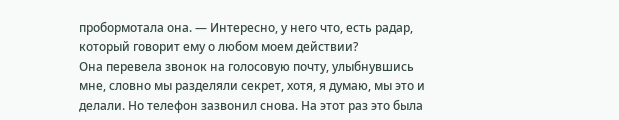пробормотала она. ― Интересно, у него что, есть радар, который говорит ему о любом моем действии?
Она перевела звонок на голосовую почту, улыбнувшись мне, словно мы разделяли секрет, хотя, я думаю, мы это и делали. Но телефон зазвонил снова. На этот раз это была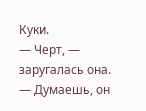Куки.
― Черт, ― заругалась она. ― Думаешь, он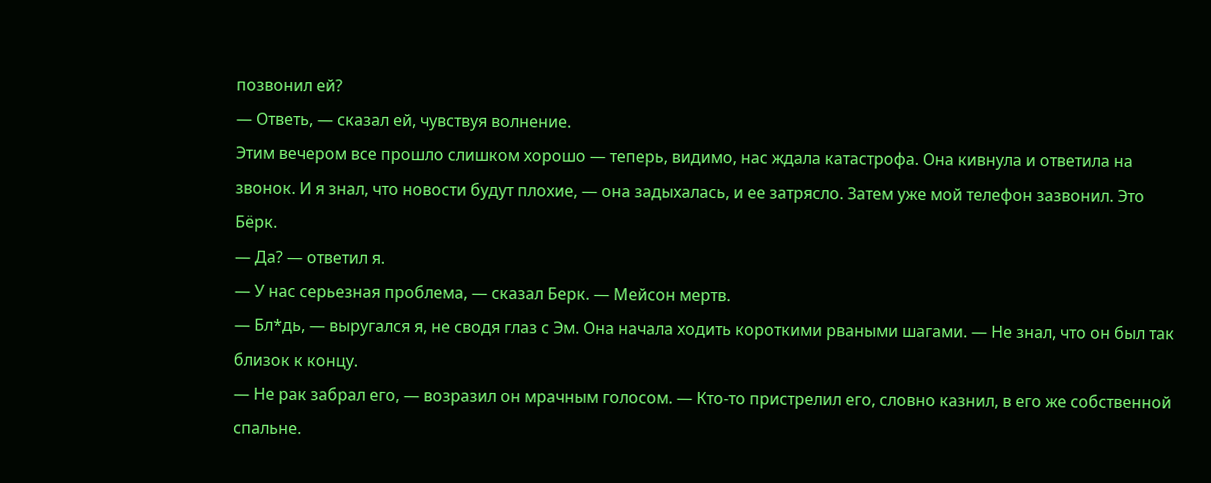позвонил ей?
― Ответь, ― сказал ей, чувствуя волнение.
Этим вечером все прошло слишком хорошо ― теперь, видимо, нас ждала катастрофа. Она кивнула и ответила на звонок. И я знал, что новости будут плохие, ― она задыхалась, и ее затрясло. Затем уже мой телефон зазвонил. Это Бёрк.
― Да? ― ответил я.
― У нас серьезная проблема, ― сказал Берк. ― Мейсон мертв.
― Бл*дь, ― выругался я, не сводя глаз с Эм. Она начала ходить короткими рваными шагами. ― Не знал, что он был так близок к концу.
― Не рак забрал его, ― возразил он мрачным голосом. ― Кто-то пристрелил его, словно казнил, в его же собственной спальне.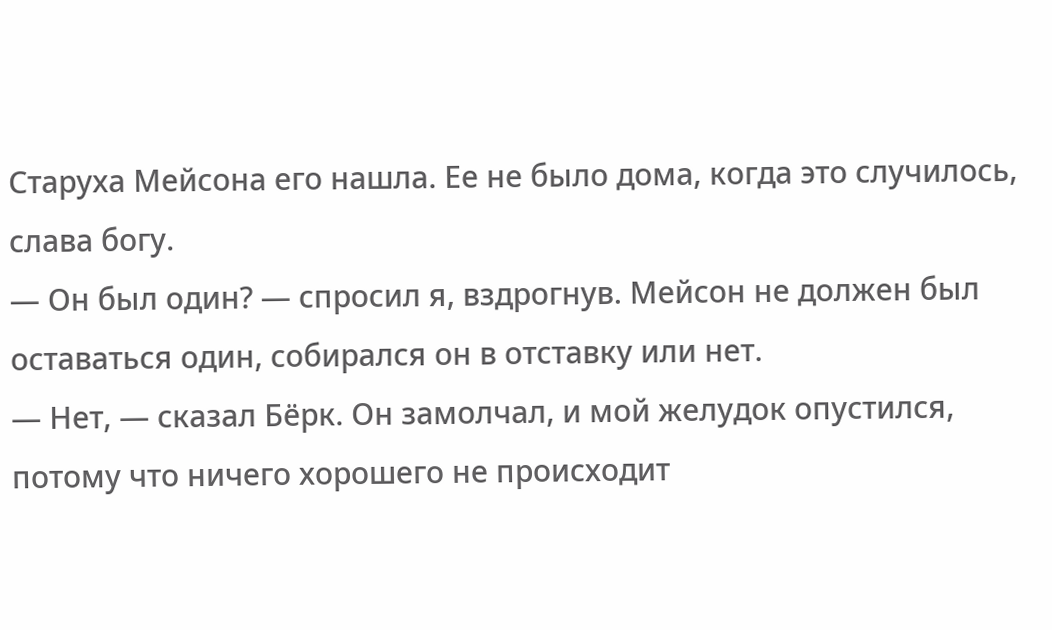Старуха Мейсона его нашла. Ее не было дома, когда это случилось, слава богу.
― Он был один? ― спросил я, вздрогнув. Мейсон не должен был оставаться один, собирался он в отставку или нет.
― Нет, ― сказал Бёрк. Он замолчал, и мой желудок опустился, потому что ничего хорошего не происходит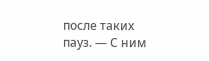после таких пауз. ― С ним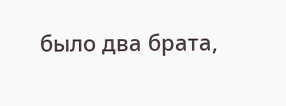было два брата,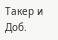Такер и Доб.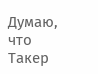Думаю, что Такер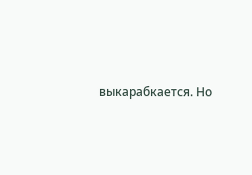выкарабкается. Но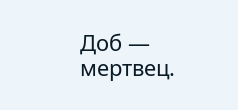Доб ― мертвец.